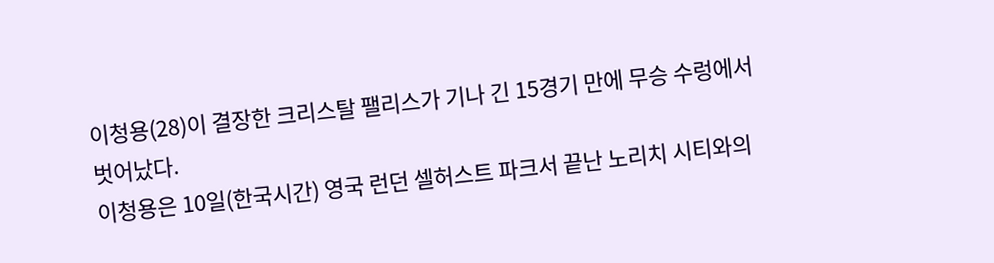이청용(28)이 결장한 크리스탈 팰리스가 기나 긴 15경기 만에 무승 수렁에서 벗어났다.
이청용은 10일(한국시간) 영국 런던 셀허스트 파크서 끝난 노리치 시티와의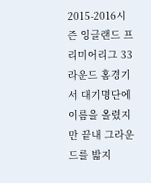2015-2016시즌 잉글랜드 프리미어리그 33라운드 홈경기서 대기명단에 이름을 올렸지만 끝내 그라운드를 밟지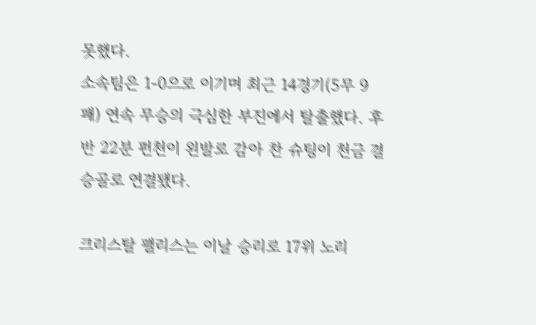못했다.
소속팀은 1-0으로 이기며 최근 14경기(5무 9패) 연속 무승의 극심한 부진에서 탈출했다. 후반 22분 펀천이 왼발로 감아 찬 슈팅이 천금 결승골로 연결됐다.

크리스탈 팰리스는 이날 승리로 17위 노리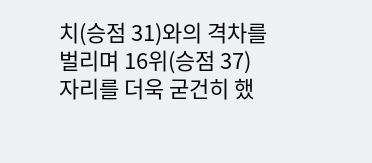치(승점 31)와의 격차를 벌리며 16위(승점 37) 자리를 더욱 굳건히 했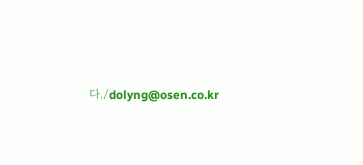다./dolyng@osen.co.kr